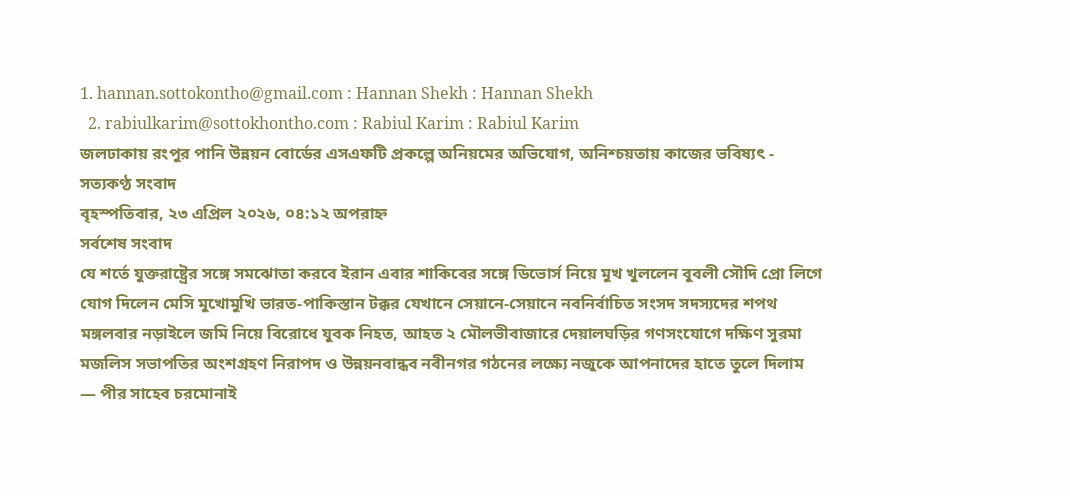1. hannan.sottokontho@gmail.com : Hannan Shekh : Hannan Shekh
  2. rabiulkarim@sottokhontho.com : Rabiul Karim : Rabiul Karim
জলঢাকায় রংপুর পানি উন্নয়ন বোর্ডের এসএফটি প্রকল্পে অনিয়মের অভিযোগ, অনিশ্চয়তায় কাজের ভবিষ্যৎ - সত্যকণ্ঠ সংবাদ
বৃহস্পতিবার, ২৩ এপ্রিল ২০২৬, ০৪:১২ অপরাহ্ন
সর্বশেষ সংবাদ
যে শর্তে যুক্তরাষ্ট্রের সঙ্গে সমঝোতা করবে ইরান এবার শাকিবের সঙ্গে ডিভোর্স নিয়ে মুখ খুললেন বুবলী সৌদি প্রো লিগে যোগ দিলেন মেসি মুখোমুখি ভারত-পাকিস্তান টক্কর যেখানে সেয়ানে-সেয়ানে নবনির্বাচিত সংসদ সদস্যদের শপথ মঙ্গলবার নড়াইলে জমি নিয়ে বিরোধে যুবক নিহত, আহত ২ মৌলভীবাজারে দেয়ালঘড়ির গণসংযোগে দক্ষিণ সুরমা মজলিস সভাপতির অংশগ্রহণ নিরাপদ ও উন্নয়নবান্ধব নবীনগর গঠনের লক্ষ্যে নজুকে আপনাদের হাতে তুলে দিলাম — পীর সাহেব চরমোনাই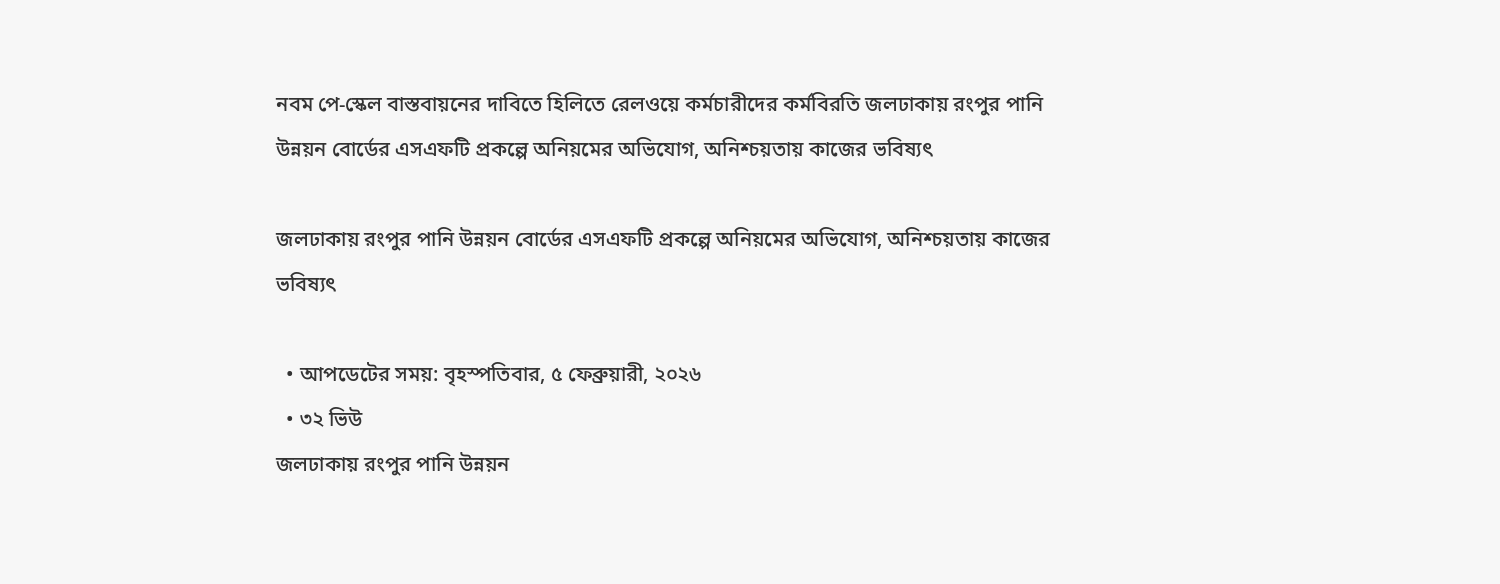নবম পে-স্কেল বাস্তবায়নের দাবিতে হিলিতে রেলওয়ে কর্মচারীদের কর্মবিরতি জলঢাকায় রংপুর পানি উন্নয়ন বোর্ডের এসএফটি প্রকল্পে অনিয়মের অভিযোগ, অনিশ্চয়তায় কাজের ভবিষ্যৎ

জলঢাকায় রংপুর পানি উন্নয়ন বোর্ডের এসএফটি প্রকল্পে অনিয়মের অভিযোগ, অনিশ্চয়তায় কাজের ভবিষ্যৎ

  • আপডেটের সময়: বৃহস্পতিবার, ৫ ফেব্রুয়ারী, ২০২৬
  • ৩২ ভিউ
জলঢাকায় রংপুর পানি উন্নয়ন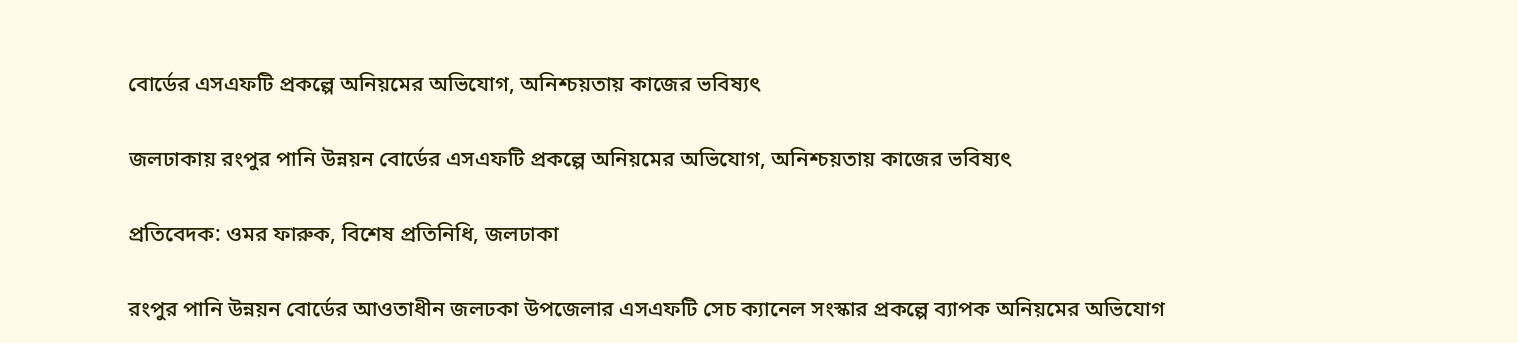বোর্ডের এসএফটি প্রকল্পে অনিয়মের অভিযোগ, অনিশ্চয়তায় কাজের ভবিষ্যৎ

জলঢাকায় রংপুর পানি উন্নয়ন বোর্ডের এসএফটি প্রকল্পে অনিয়মের অভিযোগ, অনিশ্চয়তায় কাজের ভবিষ্যৎ

প্রতিবেদক: ওমর ফারুক, বিশেষ প্রতিনিধি, জলঢাকা

রংপুর পানি উন্নয়ন বোর্ডের আওতাধীন জলঢকা উপজেলার এসএফটি সেচ ক্যানেল সংস্কার প্রকল্পে ব্যাপক অনিয়মের অভিযোগ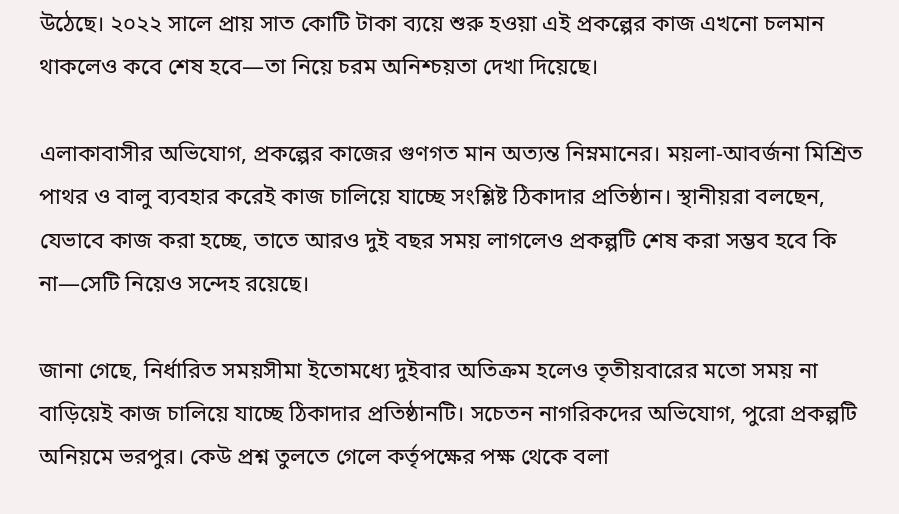উঠেছে। ২০২২ সালে প্রায় সাত কোটি টাকা ব্যয়ে শুরু হওয়া এই প্রকল্পের কাজ এখনো চলমান থাকলেও কবে শেষ হবে—তা নিয়ে চরম অনিশ্চয়তা দেখা দিয়েছে।

এলাকাবাসীর অভিযোগ, প্রকল্পের কাজের গুণগত মান অত্যন্ত নিম্নমানের। ময়লা-আবর্জনা মিশ্রিত পাথর ও বালু ব্যবহার করেই কাজ চালিয়ে যাচ্ছে সংশ্লিষ্ট ঠিকাদার প্রতিষ্ঠান। স্থানীয়রা বলছেন, যেভাবে কাজ করা হচ্ছে, তাতে আরও দুই বছর সময় লাগলেও প্রকল্পটি শেষ করা সম্ভব হবে কি না—সেটি নিয়েও সন্দেহ রয়েছে।

জানা গেছে, নির্ধারিত সময়সীমা ইতোমধ্যে দুইবার অতিক্রম হলেও তৃতীয়বারের মতো সময় না বাড়িয়েই কাজ চালিয়ে যাচ্ছে ঠিকাদার প্রতিষ্ঠানটি। সচেতন নাগরিকদের অভিযোগ, পুরো প্রকল্পটি অনিয়মে ভরপুর। কেউ প্রশ্ন তুলতে গেলে কর্তৃপক্ষের পক্ষ থেকে বলা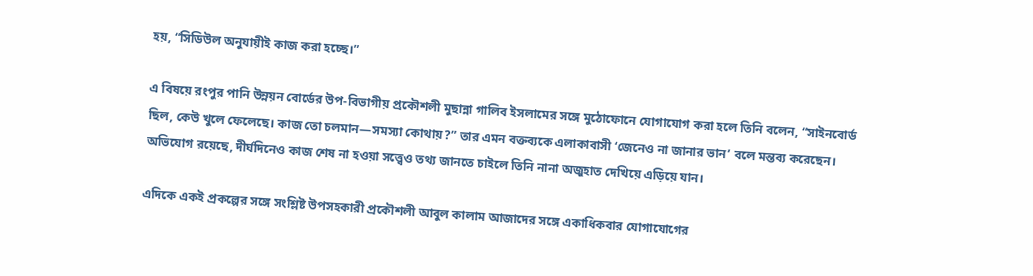হয়, “সিডিউল অনুযায়ীই কাজ করা হচ্ছে।”

এ বিষয়ে রংপুর পানি উন্নয়ন বোর্ডের উপ-বিভাগীয় প্রকৌশলী মুছান্না গালিব ইসলামের সঙ্গে মুঠোফোনে যোগাযোগ করা হলে তিনি বলেন, “সাইনবোর্ড ছিল, কেউ খুলে ফেলেছে। কাজ তো চলমান—সমস্যা কোথায়?” তার এমন বক্তব্যকে এলাকাবাসী ‘জেনেও না জানার ভান’ বলে মন্তব্য করেছেন। অভিযোগ রয়েছে, দীর্ঘদিনেও কাজ শেষ না হওয়া সত্ত্বেও তথ্য জানতে চাইলে তিনি নানা অজুহাত দেখিয়ে এড়িয়ে যান।

এদিকে একই প্রকল্পের সঙ্গে সংশ্লিষ্ট উপসহকারী প্রকৌশলী আবুল কালাম আজাদের সঙ্গে একাধিকবার যোগাযোগের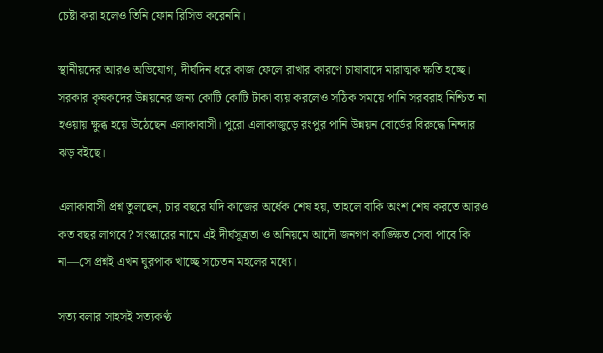চেষ্টা করা হলেও তিনি ফোন রিসিভ করেননি।

স্থানীয়দের আরও অভিযোগ, দীর্ঘদিন ধরে কাজ ফেলে রাখার কারণে চাষাবাদে মারাত্মক ক্ষতি হচ্ছে। সরকার কৃষকদের উন্নয়নের জন্য কোটি কোটি টাকা ব্যয় করলেও সঠিক সময়ে পানি সরবরাহ নিশ্চিত না হওয়ায় ক্ষুব্ধ হয়ে উঠেছেন এলাকাবাসী। পুরো এলাকাজুড়ে রংপুর পানি উন্নয়ন বোর্ডের বিরুদ্ধে নিন্দার ঝড় বইছে।

এলাকাবাসী প্রশ্ন তুলছেন, চার বছরে যদি কাজের অর্ধেক শেষ হয়, তাহলে বাকি অংশ শেষ করতে আরও কত বছর লাগবে? সংস্কারের নামে এই দীর্ঘসূত্রতা ও অনিয়মে আদৌ জনগণ কাঙ্ক্ষিত সেবা পাবে কি না—সে প্রশ্নই এখন ঘুরপাক খাচ্ছে সচেতন মহলের মধ্যে।

সত্য বলার সাহসই সত্যকণ্ঠ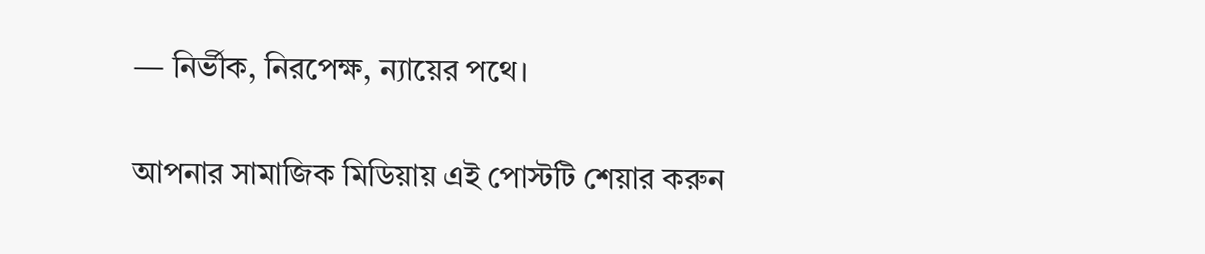— নির্ভীক, নিরপেক্ষ, ন্যায়ের পথে।

আপনার সামাজিক মিডিয়ায় এই পোস্টটি শেয়ার করুন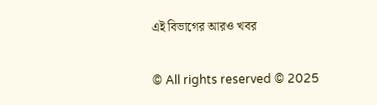এই বিভাগের আরও খবর

© All rights reserved © 2025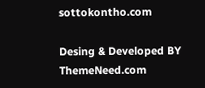sottokontho.com

Desing & Developed BY ThemeNeed.com